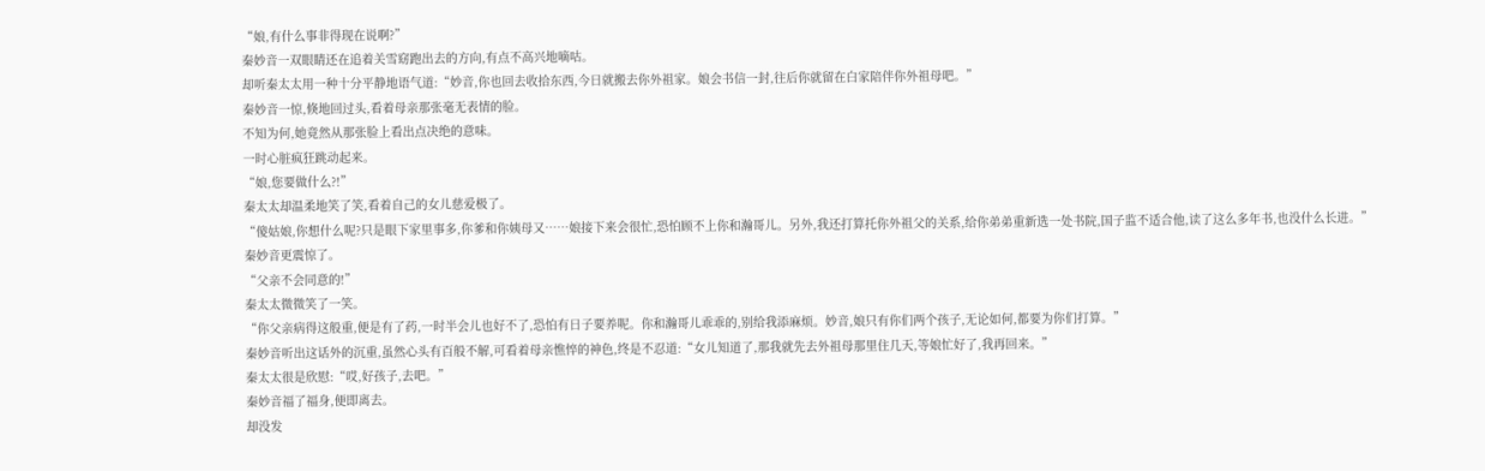“娘,有什么事非得现在说啊?”
秦妙音一双眼睛还在追着关雪窈跑出去的方向,有点不高兴地嘀咕。
却听秦太太用一种十分平静地语气道:“妙音,你也回去收拾东西,今日就搬去你外祖家。娘会书信一封,往后你就留在白家陪伴你外祖母吧。”
秦妙音一惊,倏地回过头,看着母亲那张毫无表情的脸。
不知为何,她竟然从那张脸上看出点决绝的意味。
一时心脏疯狂跳动起来。
“娘,您要做什么?!”
秦太太却温柔地笑了笑,看着自己的女儿慈爱极了。
“傻姑娘,你想什么呢?只是眼下家里事多,你爹和你姨母又……娘接下来会很忙,恐怕顾不上你和瀚哥儿。另外,我还打算托你外祖父的关系,给你弟弟重新选一处书院,国子监不适合他,读了这么多年书,也没什么长进。”
秦妙音更震惊了。
“父亲不会同意的!”
秦太太微微笑了一笑。
“你父亲病得这般重,便是有了药,一时半会儿也好不了,恐怕有日子要养呢。你和瀚哥儿乖乖的,别给我添麻烦。妙音,娘只有你们两个孩子,无论如何,都要为你们打算。”
秦妙音听出这话外的沉重,虽然心头有百般不解,可看着母亲憔悴的神色,终是不忍道:“女儿知道了,那我就先去外祖母那里住几天,等娘忙好了,我再回来。”
秦太太很是欣慰:“哎,好孩子,去吧。”
秦妙音福了福身,便即离去。
却没发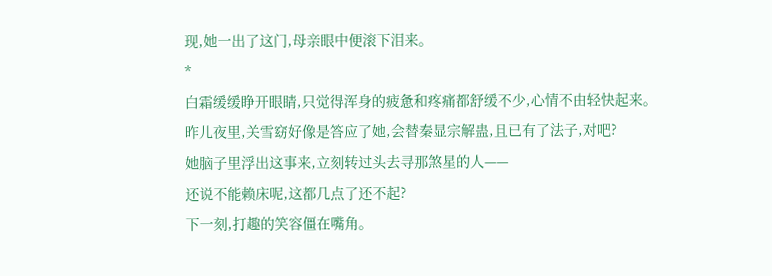现,她一出了这门,母亲眼中便滚下泪来。
*
白霜缓缓睁开眼睛,只觉得浑身的疲惫和疼痛都舒缓不少,心情不由轻快起来。
昨儿夜里,关雪窈好像是答应了她,会替秦显宗解蛊,且已有了法子,对吧?
她脑子里浮出这事来,立刻转过头去寻那煞星的人——
还说不能赖床呢,这都几点了还不起?
下一刻,打趣的笑容僵在嘴角。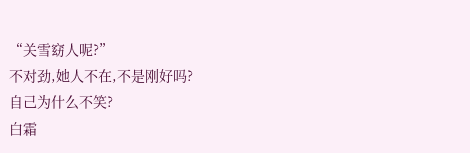“关雪窈人呢?”
不对劲,她人不在,不是刚好吗?
自己为什么不笑?
白霜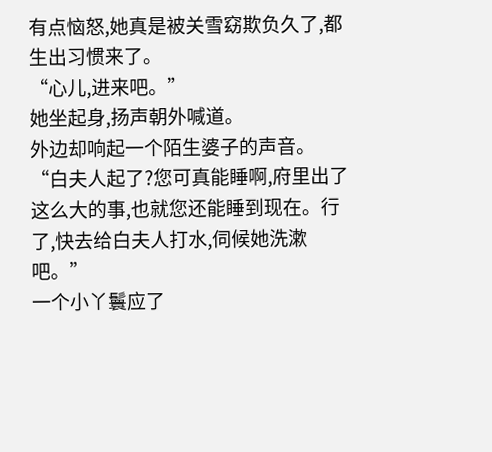有点恼怒,她真是被关雪窈欺负久了,都生出习惯来了。
“心儿,进来吧。”
她坐起身,扬声朝外喊道。
外边却响起一个陌生婆子的声音。
“白夫人起了?您可真能睡啊,府里出了这么大的事,也就您还能睡到现在。行了,快去给白夫人打水,伺候她洗漱吧。”
一个小丫鬟应了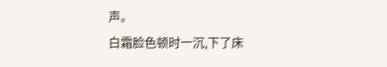声。
白霜脸色顿时一沉,下了床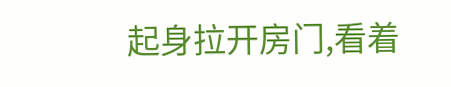起身拉开房门,看着